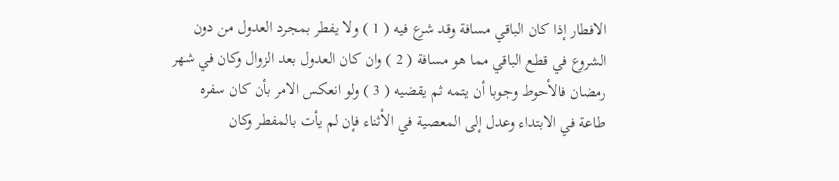الافطار إذا كان الباقي مسافة وقد شرع فيه ( 1 ) ولا يفطر بمجرد العدول من دون الشروع في قطع الباقي مما هو مسافة ( 2 ) وان كان العدول بعد الزوال وكان في شهر رمضان فالأحوط وجوبا أن يتمه ثم يقضيه ( 3 ) ولو انعكس الامر بأن كان سفره طاعة في الابتداء وعدل إلى المعصية في الأثناء فإن لم يأت بالمفطر وكان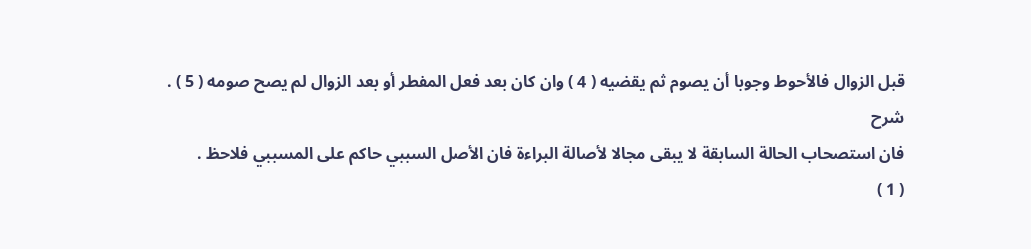قبل الزوال فالأحوط وجوبا أن يصوم ثم يقضيه ( 4 ) وان كان بعد فعل المفطر أو بعد الزوال لم يصح صومه ( 5 ) .
شرح
فان استصحاب الحالة السابقة لا يبقى مجالا لأصالة البراءة فان الأصل السببي حاكم على المسببي فلاحظ .
( 1 )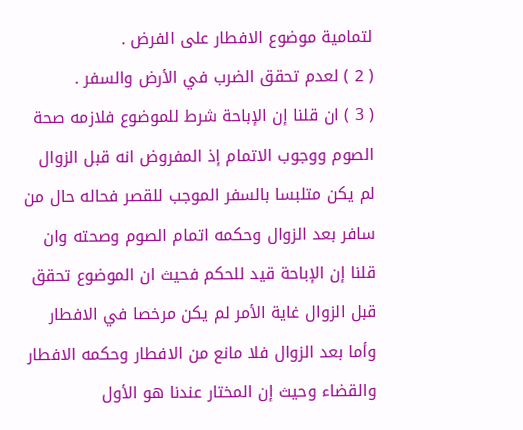لتمامية موضوع الافطار على الفرض .
( 2 ) لعدم تحقق الضرب في الأرض والسفر .
( 3 ) ان قلنا إن الإباحة شرط للموضوع فلازمه صحة الصوم ووجوب الاتمام إذ المفروض انه قبل الزوال لم يكن متلبسا بالسفر الموجب للقصر فحاله حال من سافر بعد الزوال وحكمه اتمام الصوم وصحته وان قلنا إن الإباحة قيد للحكم فحيث ان الموضوع تحقق قبل الزوال غاية الأمر لم يكن مرخصا في الافطار وأما بعد الزوال فلا مانع من الافطار وحكمه الافطار والقضاء وحيث إن المختار عندنا هو الأول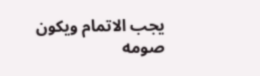يجب الاتمام ويكون صومه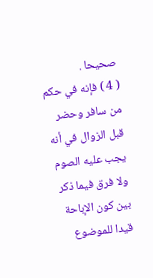صحيحا .
( 4 ) فإنه في حكم من سافر وحضر قبل الزوال في أنه يجب عليه الصوم ولا فرق فيما ذكر بين كون الإباحة قيدا للموضوع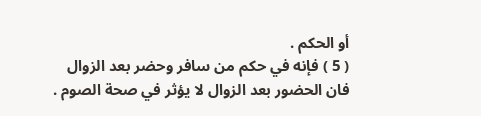أو الحكم .
( 5 ) فإنه في حكم من سافر وحضر بعد الزوال فان الحضور بعد الزوال لا يؤثر في صحة الصوم .